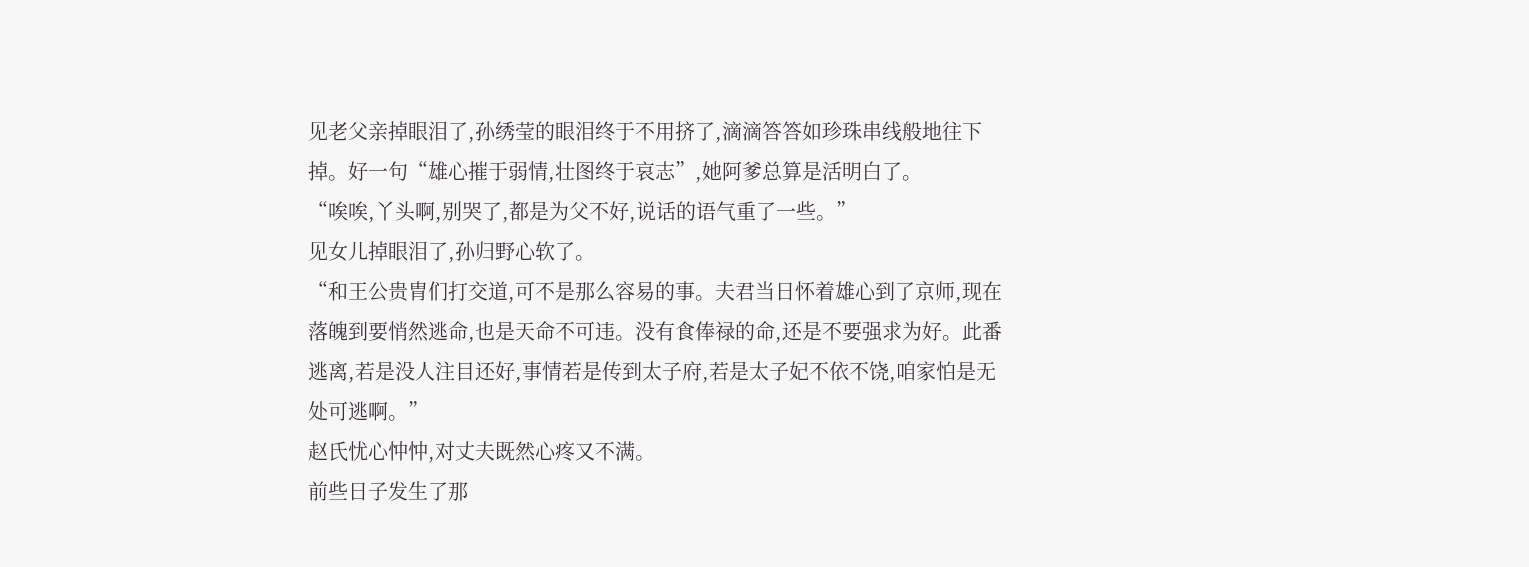见老父亲掉眼泪了,孙绣莹的眼泪终于不用挤了,滴滴答答如珍珠串线般地往下掉。好一句“雄心摧于弱情,壮图终于哀志”,她阿爹总算是活明白了。
“唉唉,丫头啊,别哭了,都是为父不好,说话的语气重了一些。”
见女儿掉眼泪了,孙归野心软了。
“和王公贵胄们打交道,可不是那么容易的事。夫君当日怀着雄心到了京师,现在落魄到要悄然逃命,也是天命不可违。没有食俸禄的命,还是不要强求为好。此番逃离,若是没人注目还好,事情若是传到太子府,若是太子妃不依不饶,咱家怕是无处可逃啊。”
赵氏忧心忡忡,对丈夫既然心疼又不满。
前些日子发生了那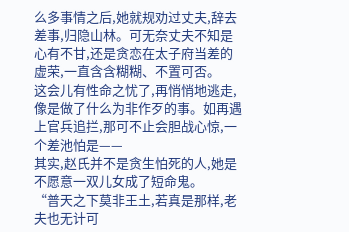么多事情之后,她就规劝过丈夫,辞去差事,归隐山林。可无奈丈夫不知是心有不甘,还是贪恋在太子府当差的虚荣,一直含含糊糊、不置可否。
这会儿有性命之忧了,再悄悄地逃走,像是做了什么为非作歹的事。如再遇上官兵追拦,那可不止会胆战心惊,一个差池怕是——
其实,赵氏并不是贪生怕死的人,她是不愿意一双儿女成了短命鬼。
“普天之下莫非王土,若真是那样,老夫也无计可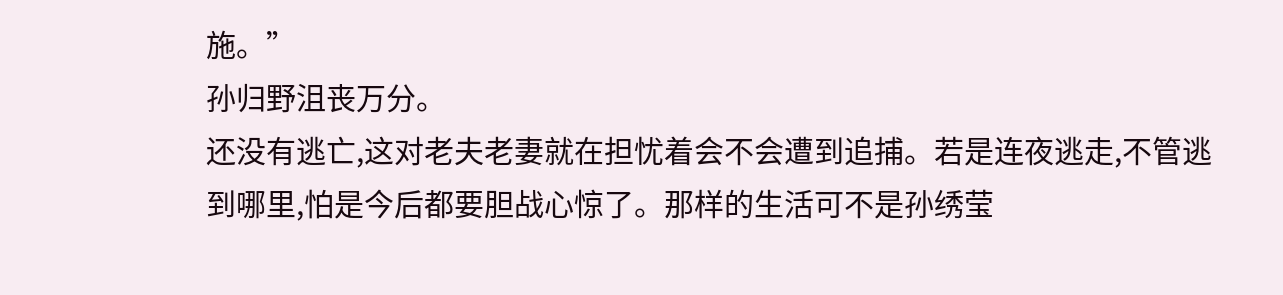施。”
孙归野沮丧万分。
还没有逃亡,这对老夫老妻就在担忧着会不会遭到追捕。若是连夜逃走,不管逃到哪里,怕是今后都要胆战心惊了。那样的生活可不是孙绣莹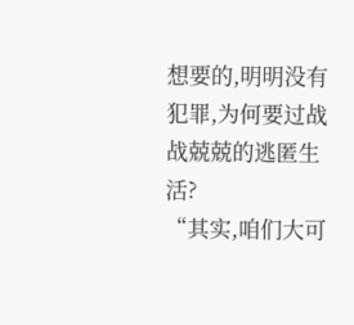想要的,明明没有犯罪,为何要过战战兢兢的逃匿生活?
“其实,咱们大可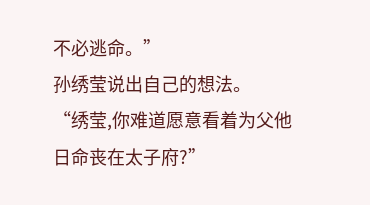不必逃命。”
孙绣莹说出自己的想法。
“绣莹,你难道愿意看着为父他日命丧在太子府?”